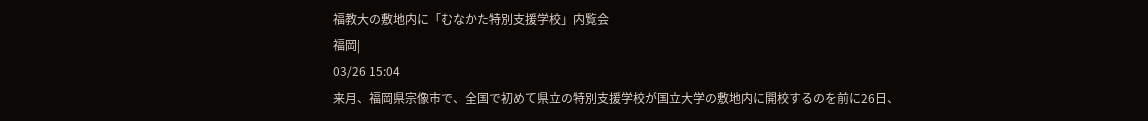福教大の敷地内に「むなかた特別支援学校」内覧会
福岡|
03/26 15:04
来月、福岡県宗像市で、全国で初めて県立の特別支援学校が国立大学の敷地内に開校するのを前に26日、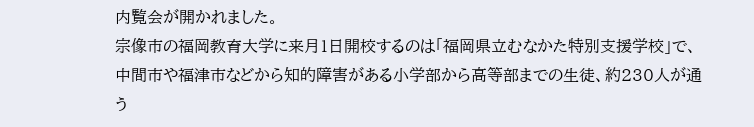内覧会が開かれました。
宗像市の福岡教育大学に来月1日開校するのは「福岡県立むなかた特別支援学校」で、中間市や福津市などから知的障害がある小学部から高等部までの生徒、約230人が通う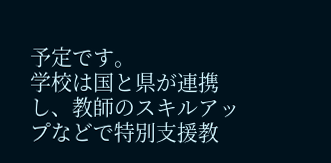予定です。
学校は国と県が連携し、教師のスキルアップなどで特別支援教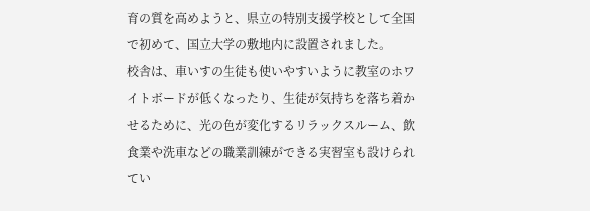育の質を高めようと、県立の特別支援学校として全国で初めて、国立大学の敷地内に設置されました。
校舎は、車いすの生徒も使いやすいように教室のホワイトボードが低くなったり、生徒が気持ちを落ち着かせるために、光の色が変化するリラックスルーム、飲食業や洗車などの職業訓練ができる実習室も設けられてい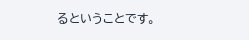るということです。